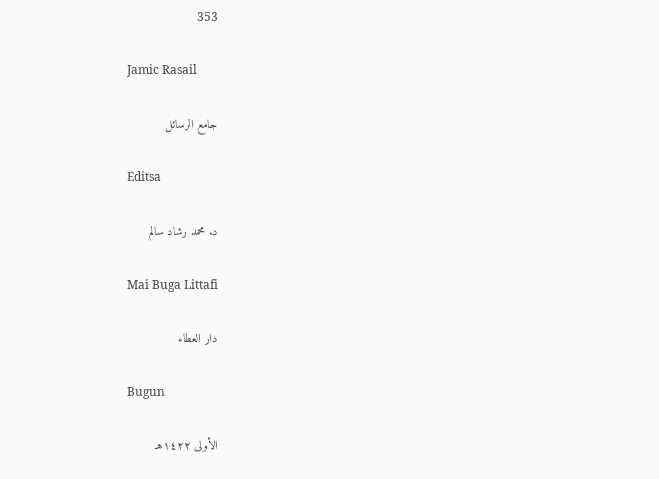353

Jamic Rasail

جامع الرسائل

Editsa

د. محمد رشاد سالم

Mai Buga Littafi

دار العطاء

Bugun

الأولى ١٤٢٢هـ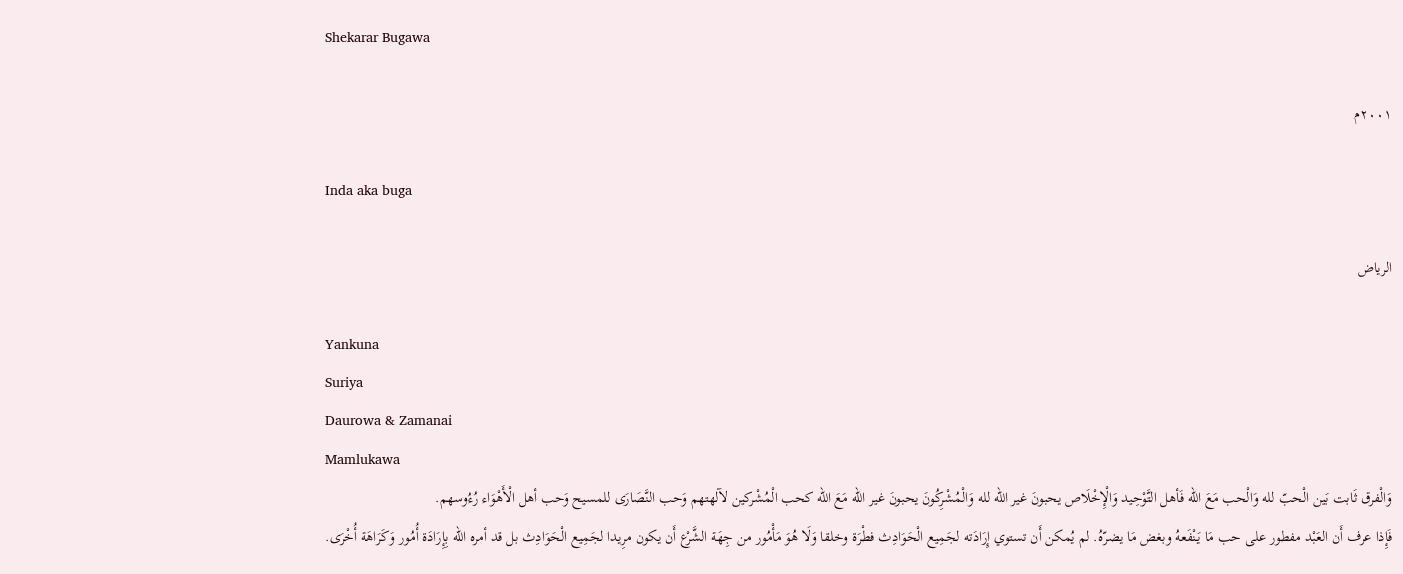Shekarar Bugawa

٢٠٠١م

Inda aka buga

الرياض

Yankuna
Suriya
Daurowa & Zamanai
Mamlukawa
وَالْفرق ثَابت بَين الْحبّ لله وَالْحب مَعَ الله فَأهل التَّوْحِيد وَالْإِخْلَاص يحبونَ غير الله لله وَالْمُشْرِكُونَ يحبونَ غير الله مَعَ الله كحب الْمُشْركين لآلهتهم وَحب النَّصَارَى للمسيح وَحب أهل الْأَهْوَاء رُءُوسهم.
فَإِذا عرف أَن العَبْد مفطور على حب مَا يَنْفَعهُ وبغض مَا يضرّهُ. لم يُمكن أَن تستوي إِرَادَته لجَمِيع الْحَوَادِث فطْرَة وخلقا وَلَا هُوَ مَأْمُور من جِهَة الشَّرْع أَن يكون مرِيدا لجَمِيع الْحَوَادِث بل قد أمره الله بِإِرَادَة أُمُور وَكَرَاهَة أُخْرَى.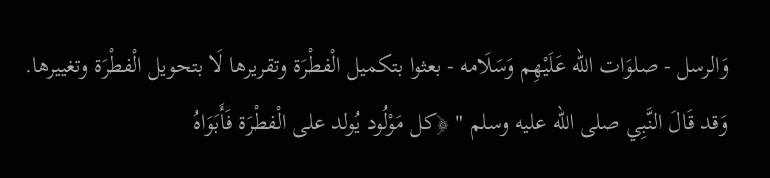وَالرسل - صلوَات الله عَلَيْهِم وَسَلَامه - بعثوا بتكميل الْفطْرَة وتقريرها لَا بتحويل الْفطْرَة وتغييرها. وَقد قَالَ النَّبِي صلى الله عليه وسلم " ﴿كل مَوْلُود يُولد على الْفطْرَة فَأَبَوَاهُ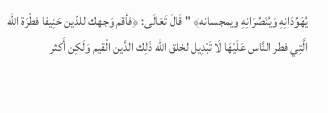يُهَوِّدَانِهِ وَيُنَصِّرَانِهِ ويمجسانه﴾ " قَالَ تَعَالَى: ﴿فأقم وَجهك للدّين حَنِيفا فطْرَة الله الَّتِي فطر النَّاس عَلَيْهَا لَا تَبْدِيل لخلق الله ذَلِك الدَّين الْقيم وَلَكِن أَكثر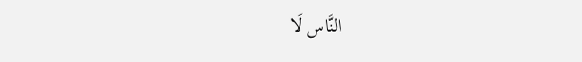النَّاس لَا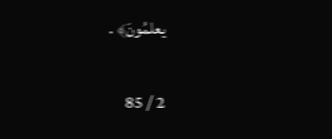يعلمُونَ﴾ .

2 / 85